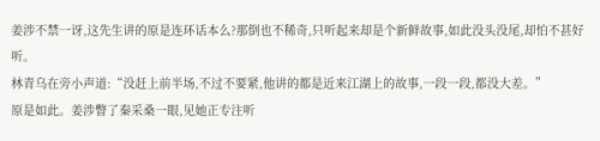姜涉不禁一讶,这先生讲的原是连环话本么?那倒也不稀奇,只听起来却是个新鲜故事,如此没头没尾,却怕不甚好听。
林青乌在旁小声道:“没赶上前半场,不过不要紧,他讲的都是近来江湖上的故事,一段一段,都没大差。”
原是如此。姜涉瞥了秦采桑一眼,见她正专注听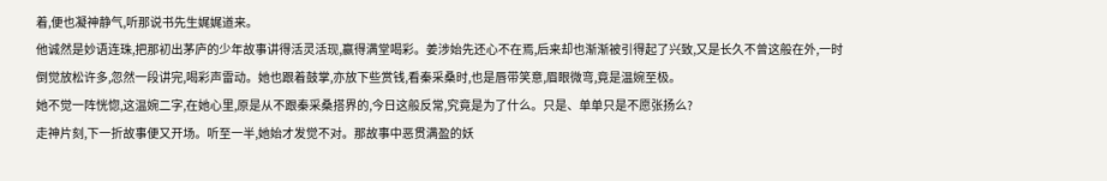着,便也凝神静气,听那说书先生娓娓道来。
他诚然是妙语连珠,把那初出茅庐的少年故事讲得活灵活现,赢得满堂喝彩。姜涉始先还心不在焉,后来却也渐渐被引得起了兴致,又是长久不曾这般在外,一时倒觉放松许多,忽然一段讲完,喝彩声雷动。她也跟着鼓掌,亦放下些赏钱,看秦采桑时,也是唇带笑意,眉眼微弯,竟是温婉至极。
她不觉一阵恍惚,这温婉二字,在她心里,原是从不跟秦采桑搭界的,今日这般反常,究竟是为了什么。只是、单单只是不愿张扬么?
走神片刻,下一折故事便又开场。听至一半,她始才发觉不对。那故事中恶贯满盈的妖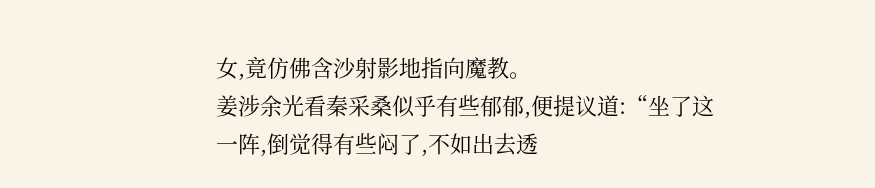女,竟仿佛含沙射影地指向魔教。
姜涉余光看秦采桑似乎有些郁郁,便提议道:“坐了这一阵,倒觉得有些闷了,不如出去透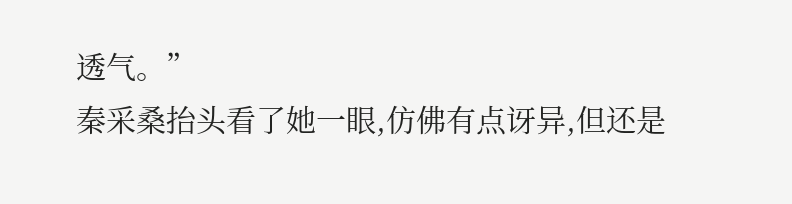透气。”
秦采桑抬头看了她一眼,仿佛有点讶异,但还是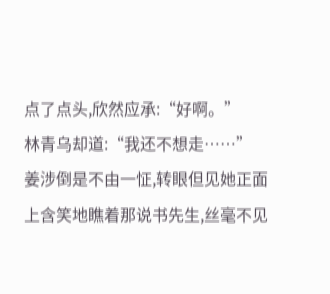点了点头,欣然应承:“好啊。”
林青乌却道:“我还不想走……”
姜涉倒是不由一怔,转眼但见她正面上含笑地瞧着那说书先生,丝毫不见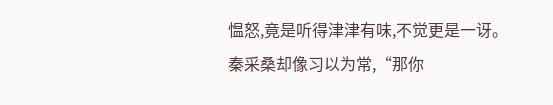愠怒,竟是听得津津有味,不觉更是一讶。
秦采桑却像习以为常,“那你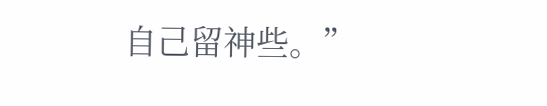自己留神些。”